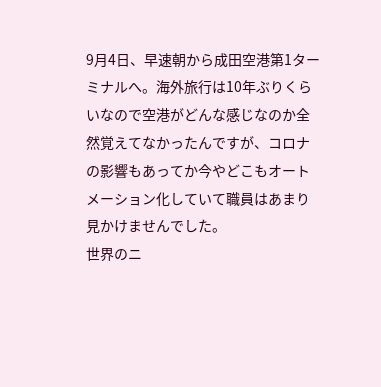9月4日、早速朝から成田空港第1ターミナルへ。海外旅行は10年ぶりくらいなので空港がどんな感じなのか全然覚えてなかったんですが、コロナの影響もあってか今やどこもオートメーション化していて職員はあまり見かけませんでした。
世界のニ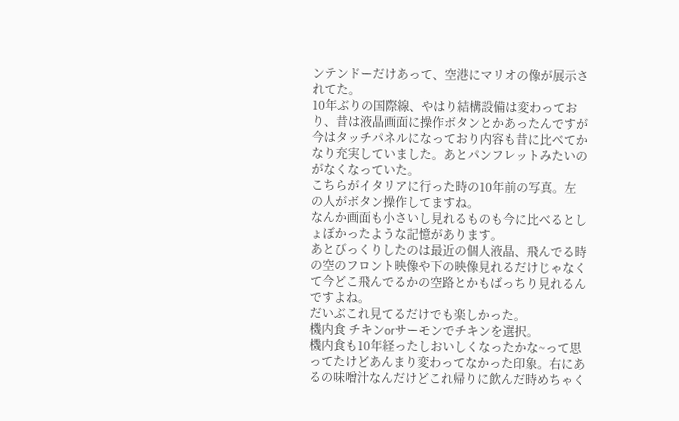ンテンドーだけあって、空港にマリオの像が展示されてた。
10年ぶりの国際線、やはり結構設備は変わっており、昔は液晶画面に操作ボタンとかあったんですが今はタッチパネルになっており内容も昔に比べてかなり充実していました。あとパンフレットみたいのがなくなっていた。
こちらがイタリアに行った時の10年前の写真。左の人がボタン操作してますね。
なんか画面も小さいし見れるものも今に比べるとしょぼかったような記憶があります。
あとびっくりしたのは最近の個人液晶、飛んでる時の空のフロント映像や下の映像見れるだけじゃなくて今どこ飛んでるかの空路とかもばっちり見れるんですよね。
だいぶこれ見てるだけでも楽しかった。
機内食 チキンorサーモンでチキンを選択。
機内食も10年経ったしおいしくなったかな~って思ってたけどあんまり変わってなかった印象。右にあるの味噌汁なんだけどこれ帰りに飲んだ時めちゃく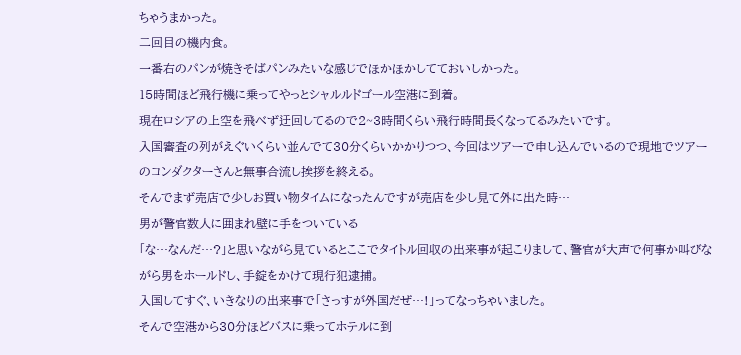ちゃうまかった。
二回目の機内食。
一番右のパンが焼きそばパンみたいな感じでほかほかしてておいしかった。
15時間ほど飛行機に乗ってやっとシャルルドゴール空港に到着。
現在ロシアの上空を飛べず迂回してるので2~3時間くらい飛行時間長くなってるみたいです。
入国審査の列がえぐいくらい並んでて30分くらいかかりつつ、今回はツアーで申し込んでいるので現地でツアーのコンダクターさんと無事合流し挨拶を終える。
そんでまず売店で少しお買い物タイムになったんですが売店を少し見て外に出た時…
男が警官数人に囲まれ壁に手をついている
「な…なんだ…?」と思いながら見ているとここでタイトル回収の出来事が起こりまして、警官が大声で何事か叫びながら男をホールドし、手錠をかけて現行犯逮捕。
入国してすぐ、いきなりの出来事で「さっすが外国だぜ…!」ってなっちゃいました。
そんで空港から30分ほどバスに乗ってホテルに到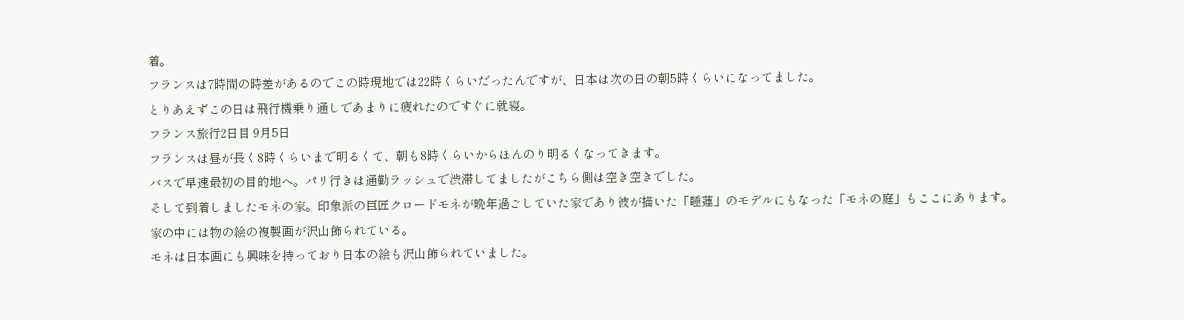着。
フランスは7時間の時差があるのでこの時現地では22時くらいだったんですが、日本は次の日の朝5時くらいになってました。
とりあえずこの日は飛行機乗り通しであまりに疲れたのですぐに就寝。
フランス旅行2日目 9月5日
フランスは昼が長く8時くらいまで明るくて、朝も8時くらいからほんのり明るくなってきます。
バスで早速最初の目的地へ。パリ行きは通勤ラッシュで渋滞してましたがこちら側は空き空きでした。
そして到着しましたモネの家。印象派の巨匠クロードモネが晩年過ごしていた家であり彼が描いた「睡蓮」のモデルにもなった「モネの庭」もここにあります。
家の中には物の絵の複製画が沢山飾られている。
モネは日本画にも興味を持っており日本の絵も沢山飾られていました。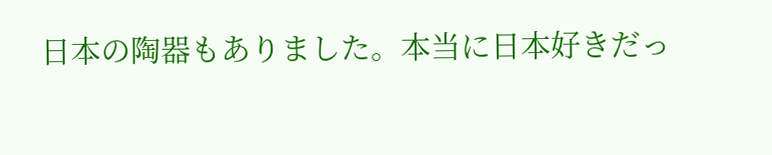日本の陶器もありました。本当に日本好きだっ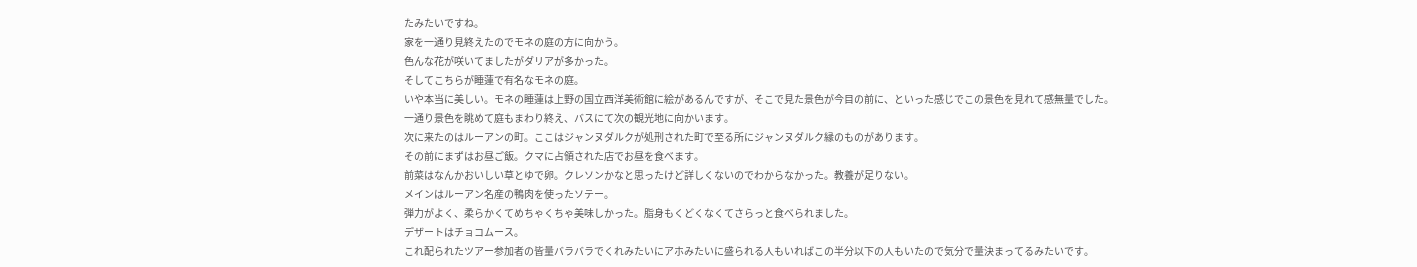たみたいですね。
家を一通り見終えたのでモネの庭の方に向かう。
色んな花が咲いてましたがダリアが多かった。
そしてこちらが睡蓮で有名なモネの庭。
いや本当に美しい。モネの睡蓮は上野の国立西洋美術館に絵があるんですが、そこで見た景色が今目の前に、といった感じでこの景色を見れて感無量でした。
一通り景色を眺めて庭もまわり終え、バスにて次の観光地に向かいます。
次に来たのはルーアンの町。ここはジャンヌダルクが処刑された町で至る所にジャンヌダルク縁のものがあります。
その前にまずはお昼ご飯。クマに占領された店でお昼を食べます。
前菜はなんかおいしい草とゆで卵。クレソンかなと思ったけど詳しくないのでわからなかった。教養が足りない。
メインはルーアン名産の鴨肉を使ったソテー。
弾力がよく、柔らかくてめちゃくちゃ美味しかった。脂身もくどくなくてさらっと食べられました。
デザートはチョコムース。
これ配られたツアー参加者の皆量バラバラでくれみたいにアホみたいに盛られる人もいればこの半分以下の人もいたので気分で量決まってるみたいです。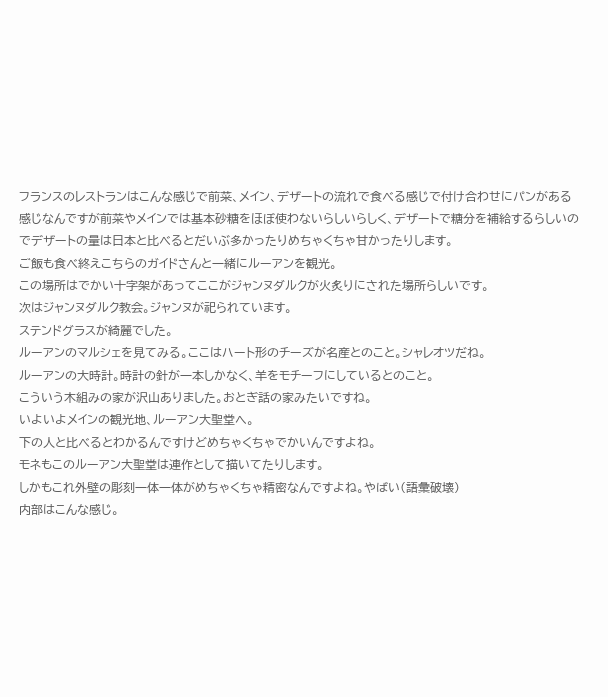フランスのレストランはこんな感じで前菜、メイン、デザートの流れで食べる感じで付け合わせにパンがある感じなんですが前菜やメインでは基本砂糖をほぼ使わないらしいらしく、デザートで糖分を補給するらしいのでデザートの量は日本と比べるとだいぶ多かったりめちゃくちゃ甘かったりします。
ご飯も食べ終えこちらのガイドさんと一緒にルーアンを観光。
この場所はでかい十字架があってここがジャンヌダルクが火炙りにされた場所らしいです。
次はジャンヌダルク教会。ジャンヌが祀られています。
ステンドグラスが綺麗でした。
ルーアンのマルシェを見てみる。ここはハート形のチーズが名産とのこと。シャレオツだね。
ルーアンの大時計。時計の針が一本しかなく、羊をモチーフにしているとのこと。
こういう木組みの家が沢山ありました。おとぎ話の家みたいですね。
いよいよメインの観光地、ルーアン大聖堂へ。
下の人と比べるとわかるんですけどめちゃくちゃでかいんですよね。
モネもこのルーアン大聖堂は連作として描いてたりします。
しかもこれ外壁の彫刻一体一体がめちゃくちゃ精密なんですよね。やばい(語彙破壊)
内部はこんな感じ。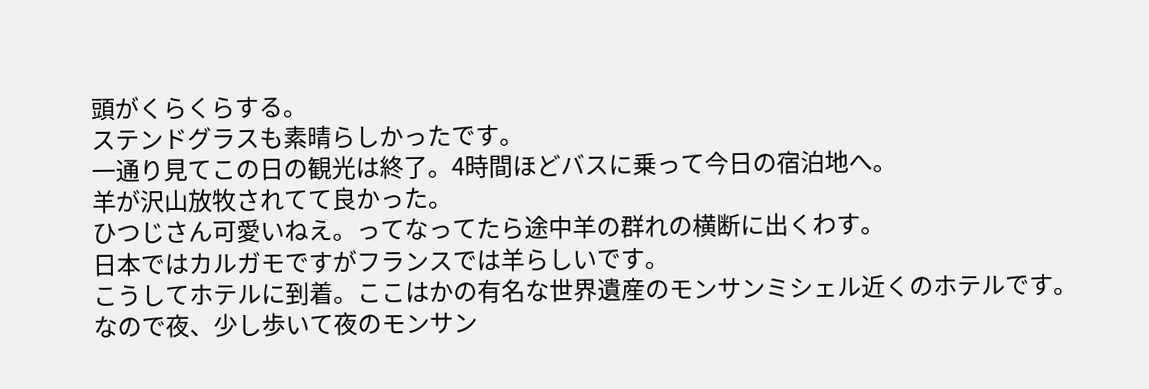頭がくらくらする。
ステンドグラスも素晴らしかったです。
一通り見てこの日の観光は終了。4時間ほどバスに乗って今日の宿泊地へ。
羊が沢山放牧されてて良かった。
ひつじさん可愛いねえ。ってなってたら途中羊の群れの横断に出くわす。
日本ではカルガモですがフランスでは羊らしいです。
こうしてホテルに到着。ここはかの有名な世界遺産のモンサンミシェル近くのホテルです。
なので夜、少し歩いて夜のモンサン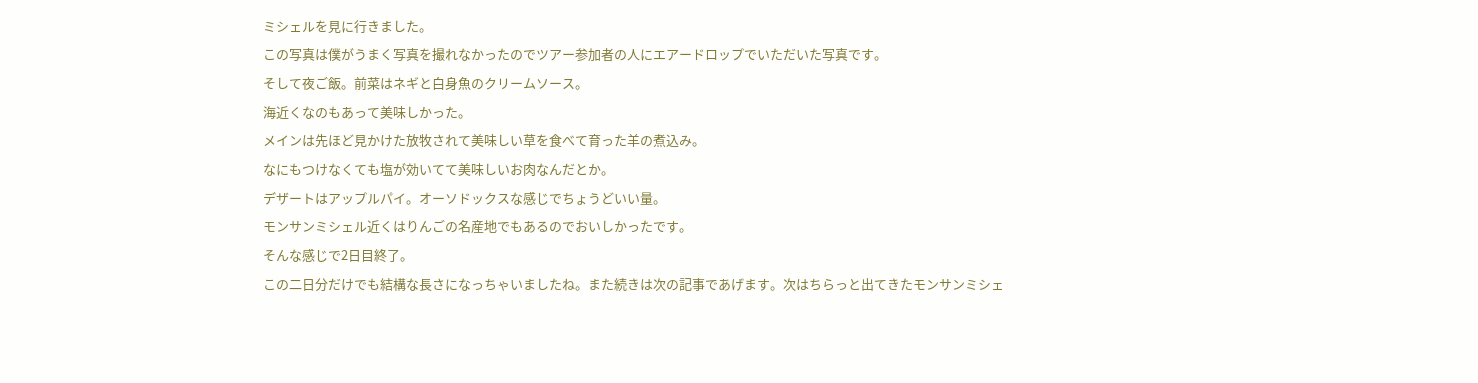ミシェルを見に行きました。
この写真は僕がうまく写真を撮れなかったのでツアー参加者の人にエアードロップでいただいた写真です。
そして夜ご飯。前菜はネギと白身魚のクリームソース。
海近くなのもあって美味しかった。
メインは先ほど見かけた放牧されて美味しい草を食べて育った羊の煮込み。
なにもつけなくても塩が効いてて美味しいお肉なんだとか。
デザートはアップルパイ。オーソドックスな感じでちょうどいい量。
モンサンミシェル近くはりんごの名産地でもあるのでおいしかったです。
そんな感じで2日目終了。
この二日分だけでも結構な長さになっちゃいましたね。また続きは次の記事であげます。次はちらっと出てきたモンサンミシェ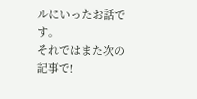ルにいったお話です。
それではまた次の記事で!